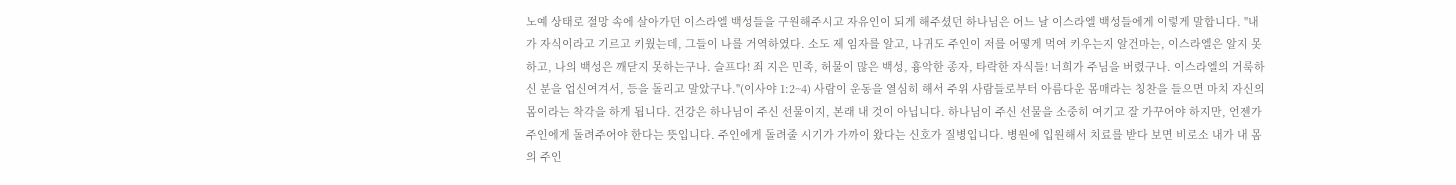노예 상태로 절망 속에 살아가던 이스라엘 백성들을 구원해주시고 자유인이 되게 해주셨던 하나님은 어느 날 이스라엘 백성들에게 이렇게 말합니다. "내가 자식이라고 기르고 키웠는데, 그들이 나를 거역하였다. 소도 제 임자를 알고, 나귀도 주인이 저를 어떻게 먹여 키우는지 알건마는, 이스라엘은 알지 못하고, 나의 백성은 깨닫지 못하는구나. 슬프다! 죄 지은 민족, 허물이 많은 백성, 흉악한 종자, 타락한 자식들! 너희가 주님을 버렸구나. 이스라엘의 거룩하신 분을 업신여겨서, 등을 돌리고 말았구나."(이사야 1:2~4) 사람이 운동을 열심히 해서 주위 사람들로부터 아름다운 몸매라는 칭찬을 들으면 마치 자신의 몸이라는 착각을 하게 됩니다. 건강은 하나님이 주신 선물이지, 본래 내 것이 아닙니다. 하나님이 주신 선물을 소중히 여기고 잘 가꾸어야 하지만, 언젠가 주인에게 돌려주어야 한다는 뜻입니다. 주인에게 돌려줄 시기가 가까이 왔다는 신호가 질병입니다. 병원에 입원해서 치료를 받다 보면 비로소 내가 내 몸의 주인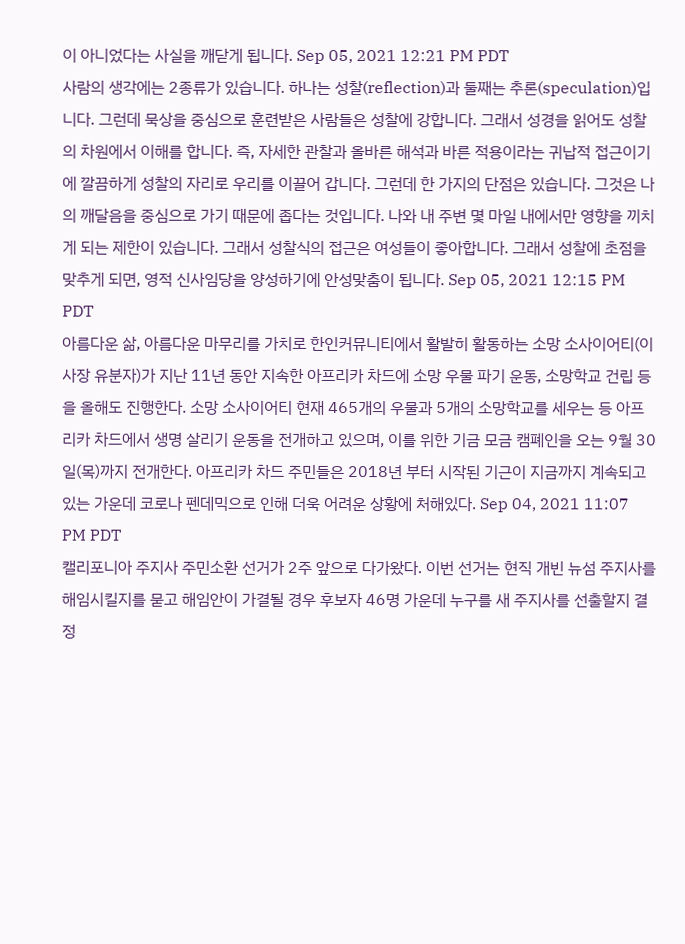이 아니었다는 사실을 깨닫게 됩니다. Sep 05, 2021 12:21 PM PDT
사람의 생각에는 2종류가 있습니다. 하나는 성찰(reflection)과 둘째는 추론(speculation)입니다. 그런데 묵상을 중심으로 훈련받은 사람들은 성찰에 강합니다. 그래서 성경을 읽어도 성찰의 차원에서 이해를 합니다. 즉, 자세한 관찰과 올바른 해석과 바른 적용이라는 귀납적 접근이기에 깔끔하게 성찰의 자리로 우리를 이끌어 갑니다. 그런데 한 가지의 단점은 있습니다. 그것은 나의 깨달음을 중심으로 가기 때문에 좁다는 것입니다. 나와 내 주변 몇 마일 내에서만 영향을 끼치게 되는 제한이 있습니다. 그래서 성찰식의 접근은 여성들이 좋아합니다. 그래서 성찰에 초점을 맞추게 되면, 영적 신사임당을 양성하기에 안성맞춤이 됩니다. Sep 05, 2021 12:15 PM PDT
아름다운 삶, 아름다운 마무리를 가치로 한인커뮤니티에서 활발히 활동하는 소망 소사이어티(이사장 유분자)가 지난 11년 동안 지속한 아프리카 차드에 소망 우물 파기 운동, 소망학교 건립 등을 올해도 진행한다. 소망 소사이어티 현재 465개의 우물과 5개의 소망학교를 세우는 등 아프리카 차드에서 생명 살리기 운동을 전개하고 있으며, 이를 위한 기금 모금 캠폐인을 오는 9월 30일(목)까지 전개한다. 아프리카 차드 주민들은 2018년 부터 시작된 기근이 지금까지 계속되고 있는 가운데 코로나 펜데믹으로 인해 더욱 어려운 상황에 처해있다. Sep 04, 2021 11:07 PM PDT
캘리포니아 주지사 주민소환 선거가 2주 앞으로 다가왔다. 이번 선거는 현직 개빈 뉴섬 주지사를 해임시킬지를 묻고 해임안이 가결될 경우 후보자 46명 가운데 누구를 새 주지사를 선출할지 결정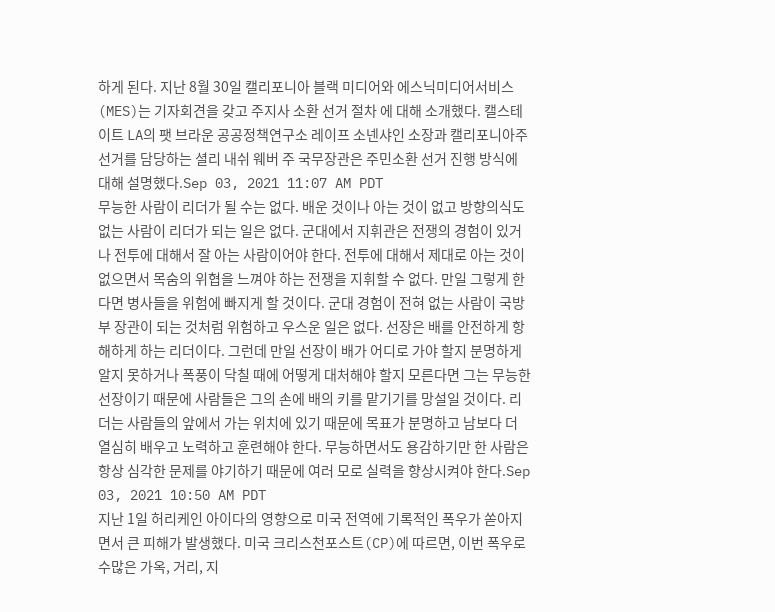하게 된다. 지난 8월 30일 캘리포니아 블랙 미디어와 에스닉미디어서비스(MES)는 기자회견을 갖고 주지사 소환 선거 절차 에 대해 소개했다. 캘스테이트 LA의 팻 브라운 공공정책연구소 레이프 소넨샤인 소장과 캘리포니아주 선거를 담당하는 셜리 내쉬 웨버 주 국무장관은 주민소환 선거 진행 방식에 대해 설명했다.Sep 03, 2021 11:07 AM PDT
무능한 사람이 리더가 될 수는 없다. 배운 것이나 아는 것이 없고 방향의식도 없는 사람이 리더가 되는 일은 없다. 군대에서 지휘관은 전쟁의 경험이 있거나 전투에 대해서 잘 아는 사람이어야 한다. 전투에 대해서 제대로 아는 것이 없으면서 목숨의 위협을 느껴야 하는 전쟁을 지휘할 수 없다. 만일 그렇게 한다면 병사들을 위험에 빠지게 할 것이다. 군대 경험이 전혀 없는 사람이 국방부 장관이 되는 것처럼 위험하고 우스운 일은 없다. 선장은 배를 안전하게 항해하게 하는 리더이다. 그런데 만일 선장이 배가 어디로 가야 할지 분명하게 알지 못하거나 폭풍이 닥칠 때에 어떻게 대처해야 할지 모른다면 그는 무능한 선장이기 때문에 사람들은 그의 손에 배의 키를 맡기기를 망설일 것이다. 리더는 사람들의 앞에서 가는 위치에 있기 때문에 목표가 분명하고 남보다 더 열심히 배우고 노력하고 훈련해야 한다. 무능하면서도 용감하기만 한 사람은 항상 심각한 문제를 야기하기 때문에 여러 모로 실력을 향상시켜야 한다.Sep 03, 2021 10:50 AM PDT
지난 1일 허리케인 아이다의 영향으로 미국 전역에 기록적인 폭우가 쏟아지면서 큰 피해가 발생했다. 미국 크리스천포스트(CP)에 따르면, 이번 폭우로 수많은 가옥, 거리, 지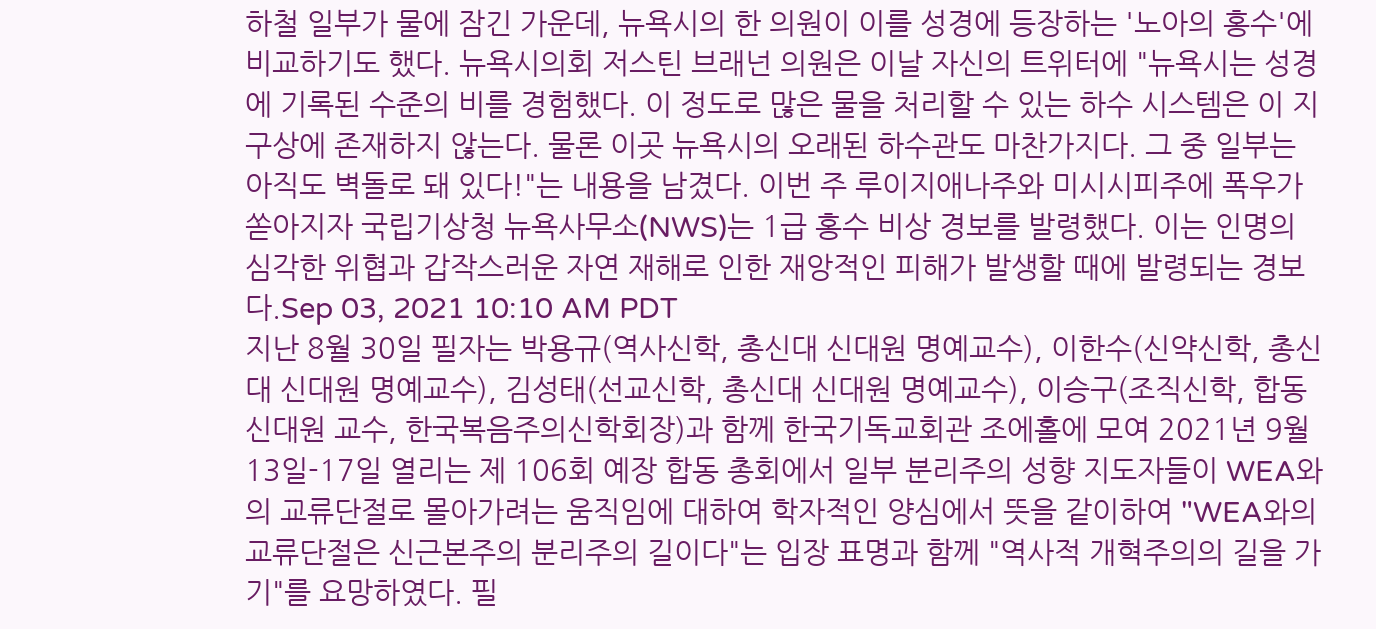하철 일부가 물에 잠긴 가운데, 뉴욕시의 한 의원이 이를 성경에 등장하는 '노아의 홍수'에 비교하기도 했다. 뉴욕시의회 저스틴 브래넌 의원은 이날 자신의 트위터에 "뉴욕시는 성경에 기록된 수준의 비를 경험했다. 이 정도로 많은 물을 처리할 수 있는 하수 시스템은 이 지구상에 존재하지 않는다. 물론 이곳 뉴욕시의 오래된 하수관도 마찬가지다. 그 중 일부는 아직도 벽돌로 돼 있다!"는 내용을 남겼다. 이번 주 루이지애나주와 미시시피주에 폭우가 쏟아지자 국립기상청 뉴욕사무소(NWS)는 1급 홍수 비상 경보를 발령했다. 이는 인명의 심각한 위협과 갑작스러운 자연 재해로 인한 재앙적인 피해가 발생할 때에 발령되는 경보다.Sep 03, 2021 10:10 AM PDT
지난 8월 30일 필자는 박용규(역사신학, 총신대 신대원 명예교수), 이한수(신약신학, 총신대 신대원 명예교수), 김성태(선교신학, 총신대 신대원 명예교수), 이승구(조직신학, 합동신대원 교수, 한국복음주의신학회장)과 함께 한국기독교회관 조에홀에 모여 2021년 9월 13일-17일 열리는 제 106회 예장 합동 총회에서 일부 분리주의 성향 지도자들이 WEA와의 교류단절로 몰아가려는 움직임에 대하여 학자적인 양심에서 뜻을 같이하여 "WEA와의 교류단절은 신근본주의 분리주의 길이다"는 입장 표명과 함께 "역사적 개혁주의의 길을 가기"를 요망하였다. 필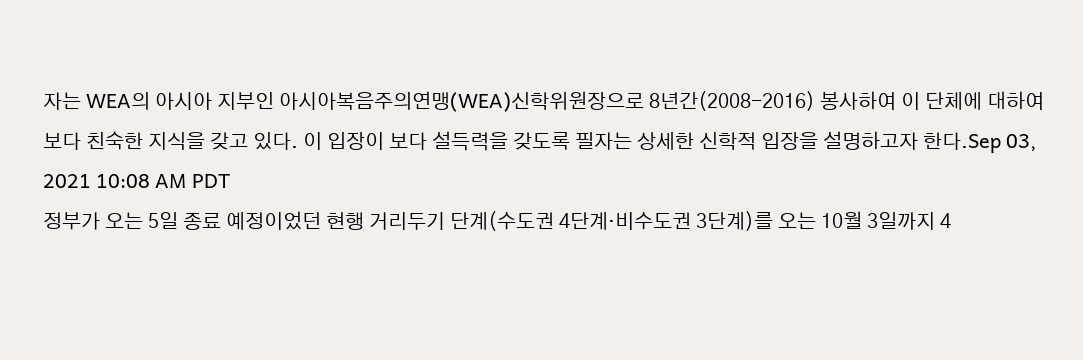자는 WEA의 아시아 지부인 아시아복음주의연맹(WEA)신학위원장으로 8년간(2008-2016) 봉사하여 이 단체에 대하여 보다 친숙한 지식을 갖고 있다. 이 입장이 보다 설득력을 갖도록 필자는 상세한 신학적 입장을 설명하고자 한다.Sep 03, 2021 10:08 AM PDT
정부가 오는 5일 종료 예정이었던 현행 거리두기 단계(수도권 4단계·비수도권 3단계)를 오는 10월 3일까지 4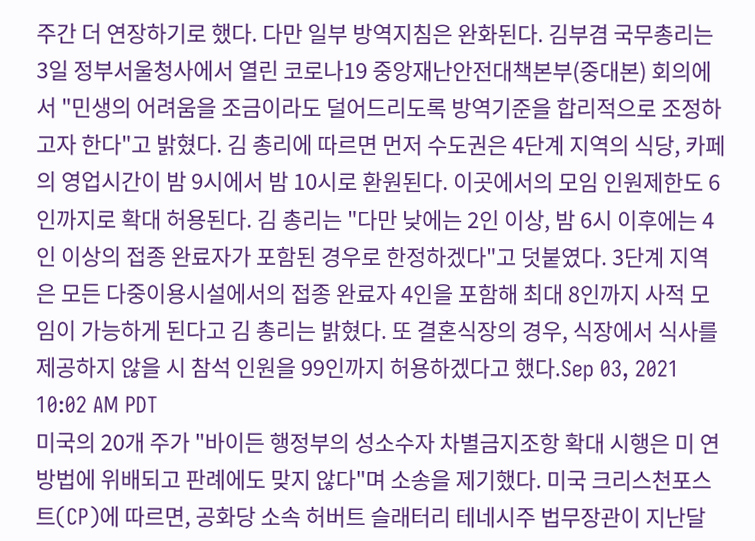주간 더 연장하기로 했다. 다만 일부 방역지침은 완화된다. 김부겸 국무총리는 3일 정부서울청사에서 열린 코로나19 중앙재난안전대책본부(중대본) 회의에서 "민생의 어려움을 조금이라도 덜어드리도록 방역기준을 합리적으로 조정하고자 한다"고 밝혔다. 김 총리에 따르면 먼저 수도권은 4단계 지역의 식당, 카페의 영업시간이 밤 9시에서 밤 10시로 환원된다. 이곳에서의 모임 인원제한도 6인까지로 확대 허용된다. 김 총리는 "다만 낮에는 2인 이상, 밤 6시 이후에는 4인 이상의 접종 완료자가 포함된 경우로 한정하겠다"고 덧붙였다. 3단계 지역은 모든 다중이용시설에서의 접종 완료자 4인을 포함해 최대 8인까지 사적 모임이 가능하게 된다고 김 총리는 밝혔다. 또 결혼식장의 경우, 식장에서 식사를 제공하지 않을 시 참석 인원을 99인까지 허용하겠다고 했다.Sep 03, 2021 10:02 AM PDT
미국의 20개 주가 "바이든 행정부의 성소수자 차별금지조항 확대 시행은 미 연방법에 위배되고 판례에도 맞지 않다"며 소송을 제기했다. 미국 크리스천포스트(CP)에 따르면, 공화당 소속 허버트 슬래터리 테네시주 법무장관이 지난달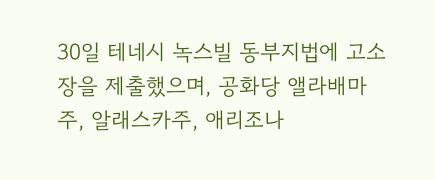30일 테네시 녹스빌 동부지법에 고소장을 제출했으며, 공화당 앨라배마주, 알래스카주, 애리조나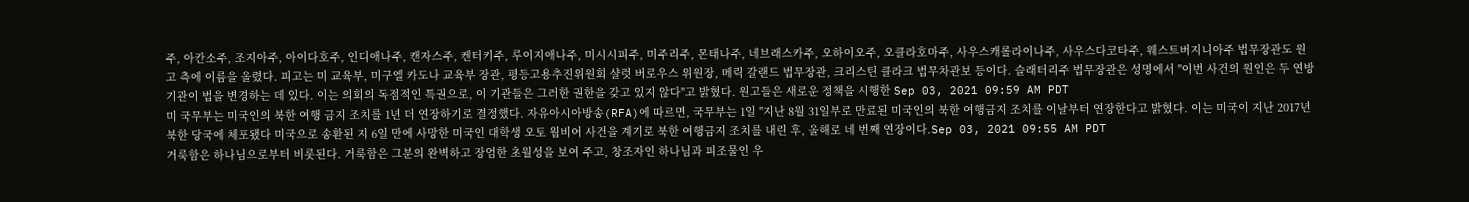주, 아칸소주, 조지아주, 아이다호주, 인디애나주, 캔자스주, 켄터키주, 루이지애나주, 미시시피주, 미주리주, 몬태나주, 네브래스카주, 오하이오주, 오클라호마주, 사우스캐롤라이나주, 사우스다코타주, 웨스트버지니아주 법무장관도 원고 측에 이름을 올렸다. 피고는 미 교육부, 미구엘 카도나 교육부 장관, 평등고용추진위원회 샬럿 버로우스 위원장, 메릭 갈랜드 법무장관, 크리스틴 클라크 법무차관보 등이다. 슬래터리주 법무장관은 성명에서 "이번 사건의 원인은 두 연방기관이 법을 변경하는 데 있다. 이는 의회의 독점적인 특권으로, 이 기관들은 그러한 권한을 갖고 있지 않다"고 밝혔다. 원고들은 새로운 정책을 시행한 Sep 03, 2021 09:59 AM PDT
미 국무부는 미국인의 북한 여행 금지 조치를 1년 더 연장하기로 결정했다. 자유아시아방송(RFA)에 따르면, 국무부는 1일 "지난 8월 31일부로 만료된 미국인의 북한 여행금지 조치를 이날부터 연장한다고 밝혔다. 이는 미국이 지난 2017년 북한 당국에 체포됐다 미국으로 송환된 지 6일 만에 사망한 미국인 대학생 오토 웜비어 사건을 계기로 북한 여행금지 조치를 내린 후, 올해로 네 번째 연장이다.Sep 03, 2021 09:55 AM PDT
거룩함은 하나님으로부터 비롯된다. 거룩함은 그분의 완벽하고 장엄한 초월성을 보여 주고, 창조자인 하나님과 피조물인 우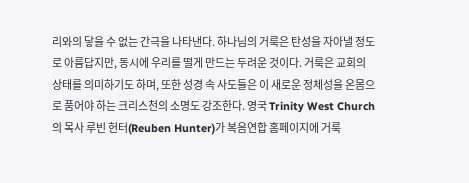리와의 닿을 수 없는 간극을 나타낸다. 하나님의 거룩은 탄성을 자아낼 정도로 아름답지만, 동시에 우리를 떨게 만드는 두려운 것이다. 거룩은 교회의 상태를 의미하기도 하며, 또한 성경 속 사도들은 이 새로운 정체성을 온몸으로 품어야 하는 크리스천의 소명도 강조한다. 영국 Trinity West Church의 목사 루빈 헌터(Reuben Hunter)가 복음연합 홈페이지에 거룩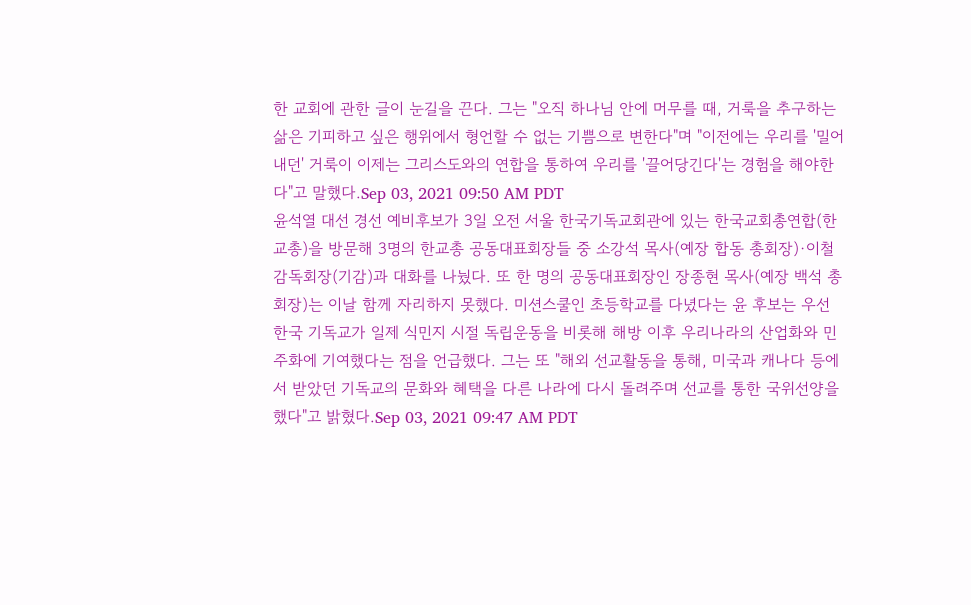한 교회에 관한 글이 눈길을 끈다. 그는 "오직 하나님 안에 머무를 때, 거룩을 추구하는 삶은 기피하고 싶은 행위에서 형언할 수 없는 기쁨으로 변한다"며 "이전에는 우리를 '밀어내던' 거룩이 이제는 그리스도와의 연합을 통하여 우리를 '끌어당긴다'는 경험을 해야한다"고 말했다.Sep 03, 2021 09:50 AM PDT
윤석열 대선 경선 예비후보가 3일 오전 서울 한국기독교회관에 있는 한국교회총연합(한교총)을 방문해 3명의 한교총 공동대표회장들 중 소강석 목사(예장 합동 총회장)·이철 감독회장(기감)과 대화를 나눴다. 또 한 명의 공동대표회장인 장종현 목사(예장 백석 총회장)는 이날 함께 자리하지 못했다. 미션스쿨인 초등학교를 다녔다는 윤 후보는 우선 한국 기독교가 일제 식민지 시절 독립운동을 비롯해 해방 이후 우리나라의 산업화와 민주화에 기여했다는 점을 언급했다. 그는 또 "해외 선교활동을 통해, 미국과 캐나다 등에서 받았던 기독교의 문화와 혜택을 다른 나라에 다시 돌려주며 선교를 통한 국위선양을 했다"고 밝혔다.Sep 03, 2021 09:47 AM PDT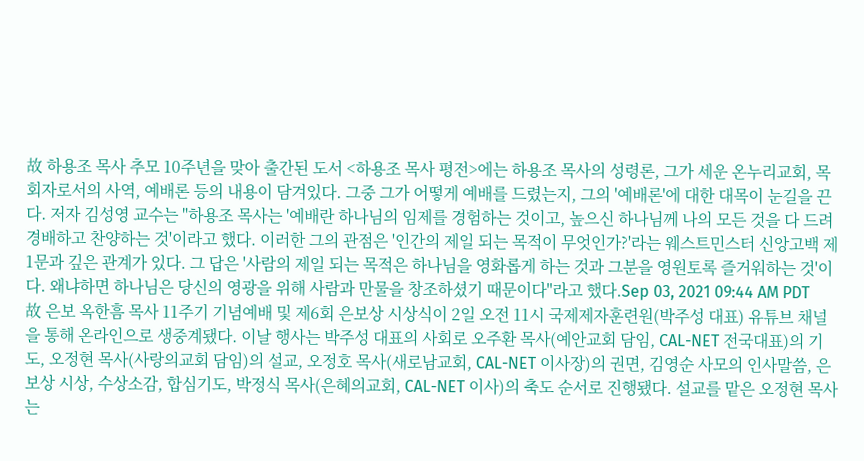故 하용조 목사 추모 10주년을 맞아 출간된 도서 <하용조 목사 평전>에는 하용조 목사의 성령론, 그가 세운 온누리교회, 목회자로서의 사역, 예배론 등의 내용이 담겨있다. 그중 그가 어떻게 예배를 드렸는지, 그의 '예배론'에 대한 대목이 눈길을 끈다. 저자 김성영 교수는 "하용조 목사는 '예배란 하나님의 임제를 경험하는 것이고, 높으신 하나님께 나의 모든 것을 다 드려 경배하고 찬양하는 것'이라고 했다. 이러한 그의 관점은 '인간의 제일 되는 목적이 무엇인가?'라는 웨스트민스터 신앙고백 제1문과 깊은 관계가 있다. 그 답은 '사람의 제일 되는 목적은 하나님을 영화롭게 하는 것과 그분을 영원토록 즐거워하는 것'이다. 왜냐하면 하나님은 당신의 영광을 위해 사람과 만물을 창조하셨기 때문이다"라고 했다.Sep 03, 2021 09:44 AM PDT
故 은보 옥한흠 목사 11주기 기념예배 및 제6회 은보상 시상식이 2일 오전 11시 국제제자훈련원(박주성 대표) 유튜브 채널을 통해 온라인으로 생중계됐다. 이날 행사는 박주성 대표의 사회로 오주환 목사(예안교회 담임, CAL-NET 전국대표)의 기도, 오정현 목사(사랑의교회 담임)의 설교, 오정호 목사(새로남교회, CAL-NET 이사장)의 권면, 김영순 사모의 인사말씀, 은보상 시상, 수상소감, 합심기도, 박정식 목사(은혜의교회, CAL-NET 이사)의 축도 순서로 진행됐다. 설교를 맡은 오정현 목사는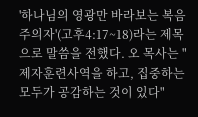'하나님의 영광만 바라보는 복음주의자'(고후4:17~18)라는 제목으로 말씀을 전했다. 오 목사는 "제자훈련사역을 하고, 집중하는 모두가 공감하는 것이 있다"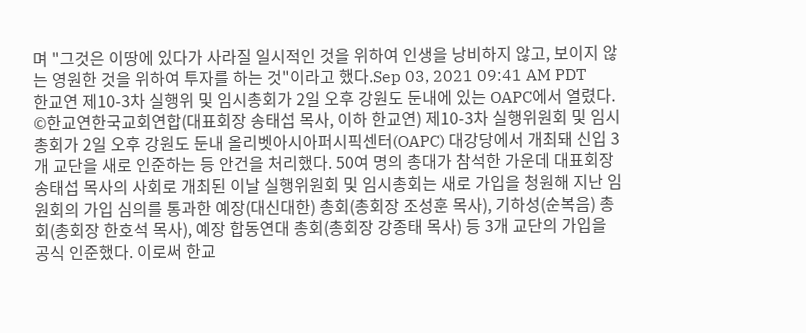며 "그것은 이땅에 있다가 사라질 일시적인 것을 위하여 인생을 낭비하지 않고, 보이지 않는 영원한 것을 위하여 투자를 하는 것"이라고 했다.Sep 03, 2021 09:41 AM PDT
한교연 제10-3차 실행위 및 임시총회가 2일 오후 강원도 둔내에 있는 OAPC에서 열렸다. ©한교연한국교회연합(대표회장 송태섭 목사, 이하 한교연) 제10-3차 실행위원회 및 임시총회가 2일 오후 강원도 둔내 올리벳아시아퍼시픽센터(OAPC) 대강당에서 개최돼 신입 3개 교단을 새로 인준하는 등 안건을 처리했다. 50여 명의 총대가 참석한 가운데 대표회장 송태섭 목사의 사회로 개최된 이날 실행위원회 및 임시총회는 새로 가입을 청원해 지난 임원회의 가입 심의를 통과한 예장(대신대한) 총회(총회장 조성훈 목사), 기하성(순복음) 총회(총회장 한호석 목사), 예장 합동연대 총회(총회장 강종태 목사) 등 3개 교단의 가입을 공식 인준했다. 이로써 한교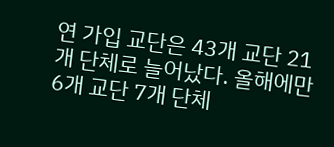연 가입 교단은 43개 교단 21개 단체로 늘어났다. 올해에만 6개 교단 7개 단체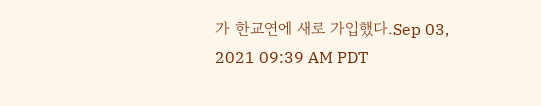가 한교연에 새로 가입했다.Sep 03, 2021 09:39 AM PDT